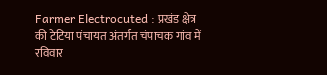Farmer Electrocuted : प्रखंड क्षेत्र की टेटिया पंचायत अंतर्गत चंपाचक गांव में रविवार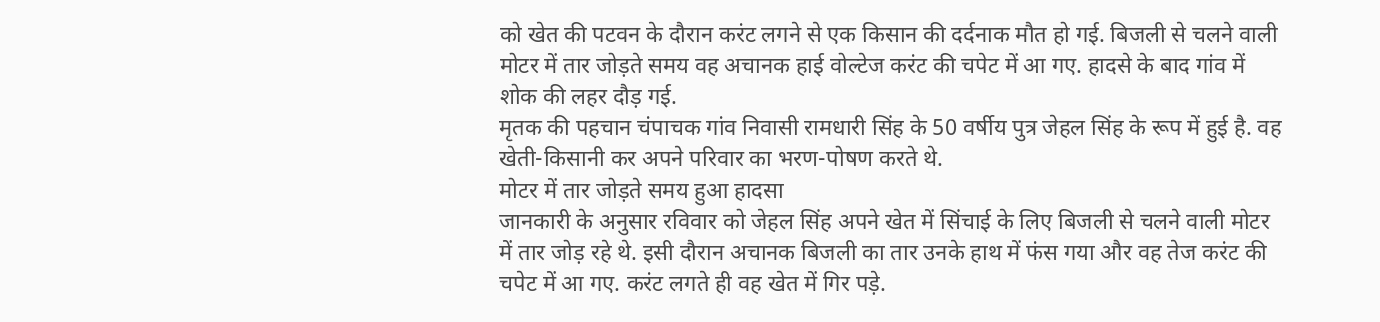को खेत की पटवन के दौरान करंट लगने से एक किसान की दर्दनाक मौत हो गई. बिजली से चलने वाली मोटर में तार जोड़ते समय वह अचानक हाई वोल्टेज करंट की चपेट में आ गए. हादसे के बाद गांव में शोक की लहर दौड़ गई.
मृतक की पहचान चंपाचक गांव निवासी रामधारी सिंह के 50 वर्षीय पुत्र जेहल सिंह के रूप में हुई है. वह खेती-किसानी कर अपने परिवार का भरण-पोषण करते थे.
मोटर में तार जोड़ते समय हुआ हादसा
जानकारी के अनुसार रविवार को जेहल सिंह अपने खेत में सिंचाई के लिए बिजली से चलने वाली मोटर में तार जोड़ रहे थे. इसी दौरान अचानक बिजली का तार उनके हाथ में फंस गया और वह तेज करंट की चपेट में आ गए. करंट लगते ही वह खेत में गिर पड़े.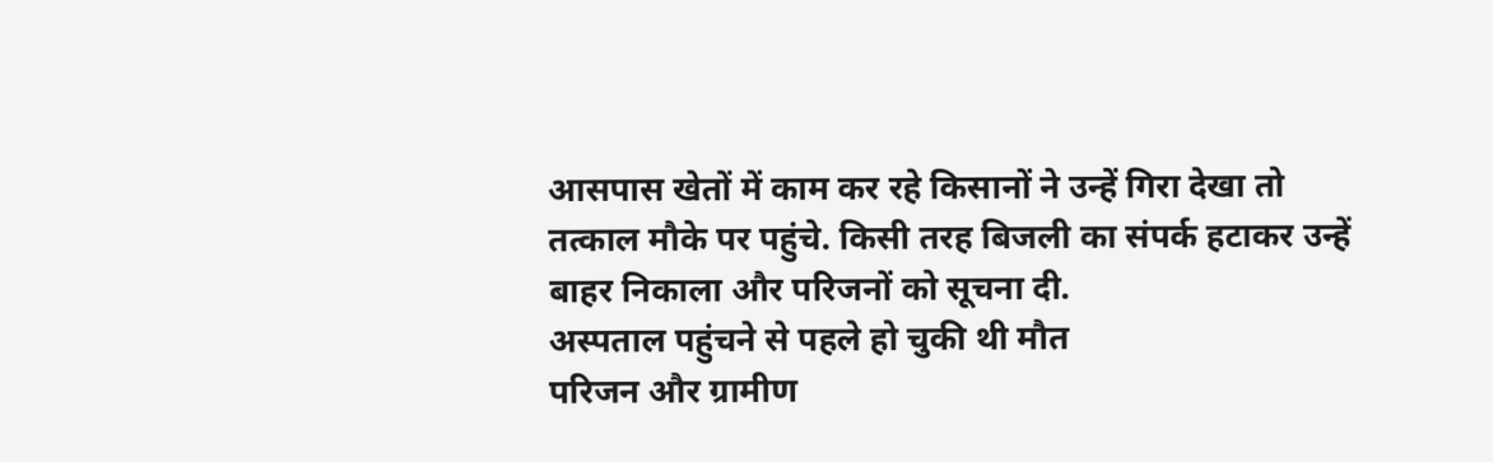आसपास खेतों में काम कर रहे किसानों ने उन्हें गिरा देखा तो तत्काल मौके पर पहुंचे. किसी तरह बिजली का संपर्क हटाकर उन्हें बाहर निकाला और परिजनों को सूचना दी.
अस्पताल पहुंचने से पहले हो चुकी थी मौत
परिजन और ग्रामीण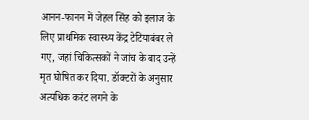आनन-फानन में जेहल सिंह को इलाज के लिए प्राथमिक स्वास्थ्य केंद्र टेटियाबंबर ले गए, जहां चिकित्सकों ने जांच के बाद उन्हें मृत घोषित कर दिया. डॉक्टरों के अनुसार अत्यधिक करंट लगने के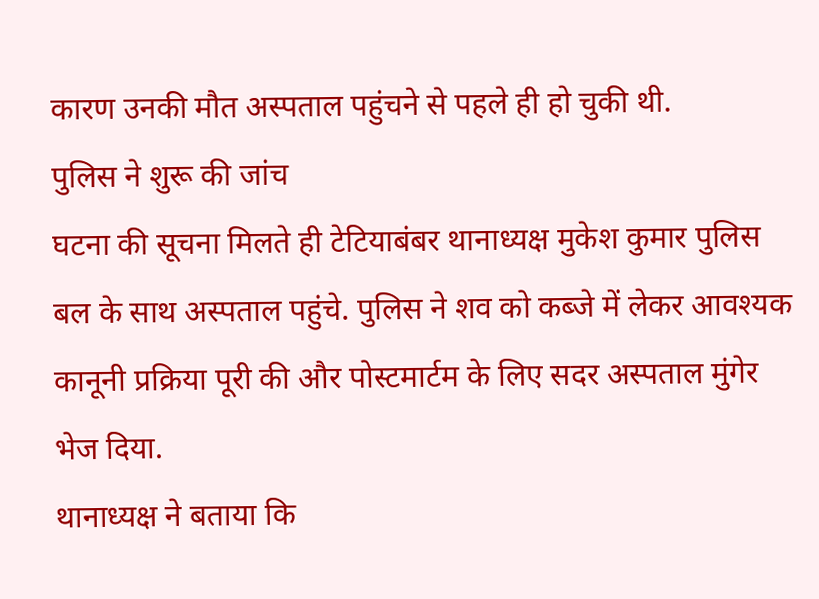कारण उनकी मौत अस्पताल पहुंचने से पहले ही हो चुकी थी.
पुलिस ने शुरू की जांच
घटना की सूचना मिलते ही टेटियाबंबर थानाध्यक्ष मुकेश कुमार पुलिस बल के साथ अस्पताल पहुंचे. पुलिस ने शव को कब्जे में लेकर आवश्यक कानूनी प्रक्रिया पूरी की और पोस्टमार्टम के लिए सदर अस्पताल मुंगेर भेज दिया.
थानाध्यक्ष ने बताया कि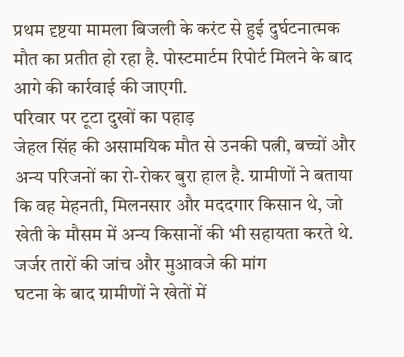प्रथम दृष्टया मामला बिजली के करंट से हुई दुर्घटनात्मक मौत का प्रतीत हो रहा है. पोस्टमार्टम रिपोर्ट मिलने के बाद आगे की कार्रवाई की जाएगी.
परिवार पर टूटा दुखों का पहाड़
जेहल सिंह की असामयिक मौत से उनकी पत्नी, बच्चों और अन्य परिजनों का रो-रोकर बुरा हाल है. ग्रामीणों ने बताया कि वह मेहनती, मिलनसार और मददगार किसान थे, जो खेती के मौसम में अन्य किसानों की भी सहायता करते थे.
जर्जर तारों की जांच और मुआवजे की मांग
घटना के बाद ग्रामीणों ने खेतों में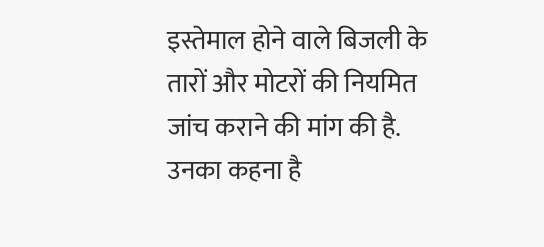इस्तेमाल होने वाले बिजली के तारों और मोटरों की नियमित जांच कराने की मांग की है. उनका कहना है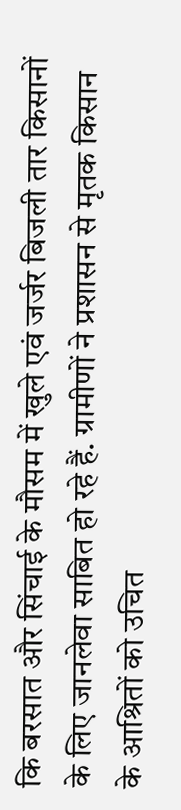कि बरसात और सिंचाई के मौसम में खुले एवं जर्जर बिजली तार किसानों के लिए जानलेवा साबित हो रहे हैं. ग्रामीणों ने प्रशासन से मृतक किसान के आश्रितों को उचित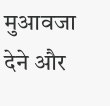मुआवजा देने और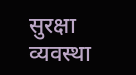सुरक्षा व्यवस्था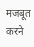मजबूत करने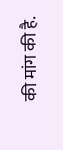की मांग की है.